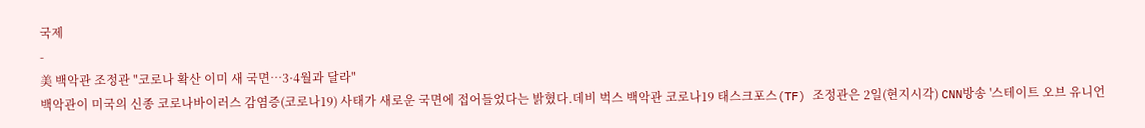국제
-
美 백악관 조정관 "코로나 확산 이미 새 국면…3·4월과 달라"
백악관이 미국의 신종 코로나바이러스 감염증(코로나19) 사태가 새로운 국면에 접어들었다는 밝혔다.데비 벅스 백악관 코로나19 태스크포스(TF) 조정관은 2일(현지시각) CNN방송 '스테이트 오브 유니언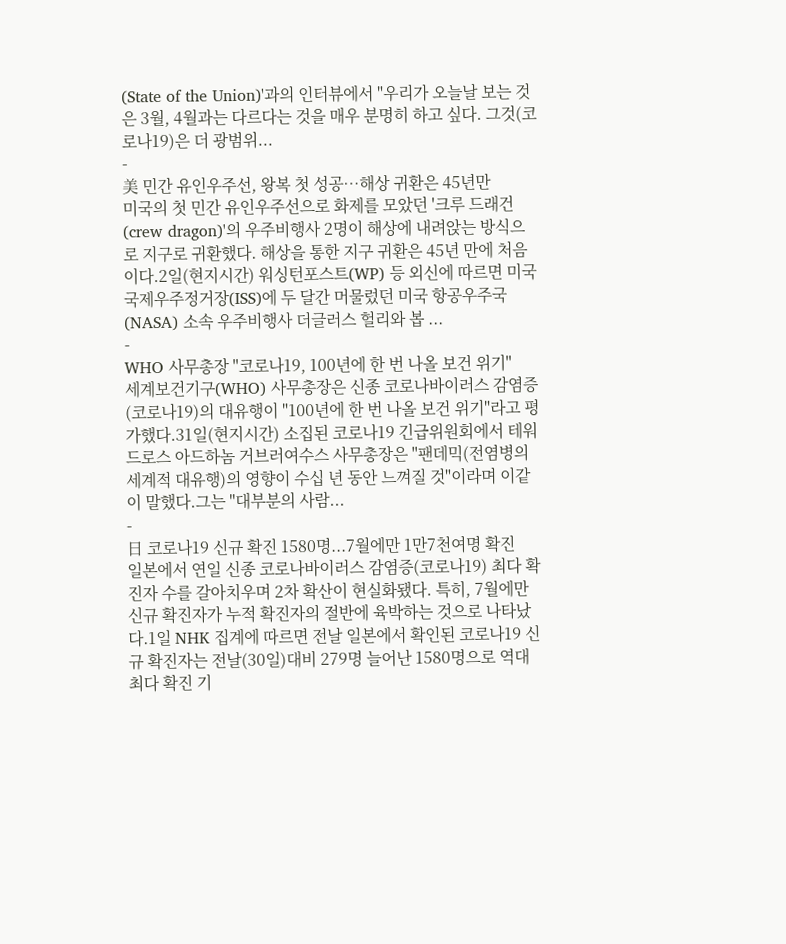(State of the Union)'과의 인터뷰에서 "우리가 오늘날 보는 것은 3월, 4월과는 다르다는 것을 매우 분명히 하고 싶다. 그것(코로나19)은 더 광범위...
-
美 민간 유인우주선, 왕복 첫 성공…해상 귀환은 45년만
미국의 첫 민간 유인우주선으로 화제를 모았던 '크루 드래건(crew dragon)'의 우주비행사 2명이 해상에 내려앉는 방식으로 지구로 귀환했다. 해상을 통한 지구 귀환은 45년 만에 처음이다.2일(현지시간) 워싱턴포스트(WP) 등 외신에 따르면 미국국제우주정거장(ISS)에 두 달간 머물렀던 미국 항공우주국(NASA) 소속 우주비행사 더글러스 헐리와 봅 ...
-
WHO 사무총장 "코로나19, 100년에 한 번 나올 보건 위기"
세계보건기구(WHO) 사무총장은 신종 코로나바이러스 감염증(코로나19)의 대유행이 "100년에 한 번 나올 보건 위기"라고 평가했다.31일(현지시간) 소집된 코로나19 긴급위원회에서 테워드로스 아드하놈 거브러여수스 사무총장은 "팬데믹(전염병의 세계적 대유행)의 영향이 수십 년 동안 느껴질 것"이라며 이같이 말했다.그는 "대부분의 사람...
-
日 코로나19 신규 확진 1580명...7월에만 1만7천여명 확진
일본에서 연일 신종 코로나바이러스 감염증(코로나19) 최다 확진자 수를 갈아치우며 2차 확산이 현실화됐다. 특히, 7월에만 신규 확진자가 누적 확진자의 절반에 육박하는 것으로 나타났다.1일 NHK 집계에 따르면 전날 일본에서 확인된 코로나19 신규 확진자는 전날(30일)대비 279명 늘어난 1580명으로 역대 최다 확진 기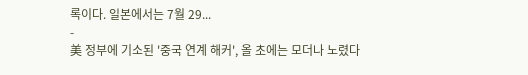록이다. 일본에서는 7월 29...
-
美 정부에 기소된 '중국 연계 해커', 올 초에는 모더나 노렸다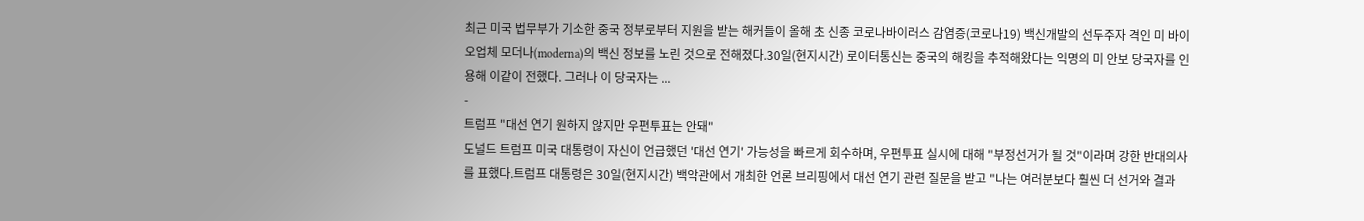최근 미국 법무부가 기소한 중국 정부로부터 지원을 받는 해커들이 올해 초 신종 코로나바이러스 감염증(코로나19) 백신개발의 선두주자 격인 미 바이오업체 모더나(moderna)의 백신 정보를 노린 것으로 전해졌다.30일(현지시간) 로이터통신는 중국의 해킹을 추적해왔다는 익명의 미 안보 당국자를 인용해 이같이 전했다. 그러나 이 당국자는 ...
-
트럼프 "대선 연기 원하지 않지만 우편투표는 안돼"
도널드 트럼프 미국 대통령이 자신이 언급했던 '대선 연기' 가능성을 빠르게 회수하며, 우편투표 실시에 대해 "부정선거가 될 것"이라며 강한 반대의사를 표했다.트럼프 대통령은 30일(현지시간) 백악관에서 개최한 언론 브리핑에서 대선 연기 관련 질문을 받고 "나는 여러분보다 훨씬 더 선거와 결과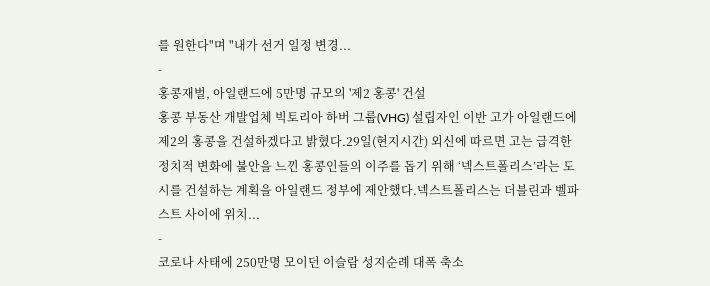를 원한다"며 "내가 선거 일정 변경...
-
홍콩재벌, 아일랜드에 5만명 규모의 '제2 홍콩' 건설
홍콩 부동산 개발업체 빅토리아 하버 그룹(VHG) 설립자인 이반 고가 아일랜드에 제2의 홍콩을 건설하겠다고 밝혔다.29일(현지시간) 외신에 따르면 고는 급격한 정치적 변화에 불안을 느낀 홍콩인들의 이주를 돕기 위해 ‘넥스트폴리스’라는 도시를 건설하는 계획을 아일랜드 정부에 제안했다.넥스트폴리스는 더블린과 벨파스트 사이에 위치...
-
코로나 사태에 250만명 모이던 이슬람 성지순례 대폭 축소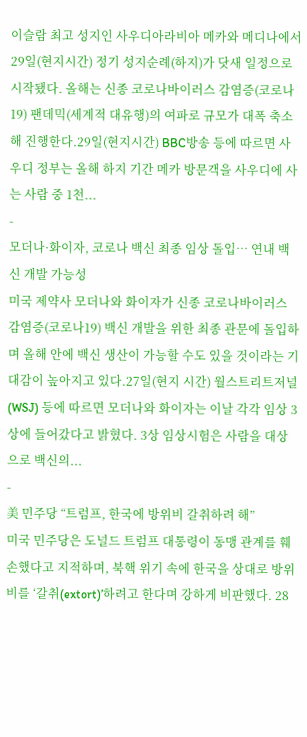이슬람 최고 성지인 사우디아라비아 메카와 메디나에서 29일(현지시간) 정기 성지순례(하지)가 닷새 일정으로 시작됐다. 올해는 신종 코로나바이러스 감염증(코로나19) 팬데믹(세계적 대유행)의 여파로 규모가 대폭 축소해 진행한다.29일(현지시간) BBC방송 등에 따르면 사우디 정부는 올해 하지 기간 메카 방문객을 사우디에 사는 사람 중 1천...
-
모더나·화이자, 코로나 백신 최종 임상 돌입… 연내 백신 개발 가능성
미국 제약사 모더나와 화이자가 신종 코로나바이러스 감염증(코로나19) 백신 개발을 위한 최종 관문에 돌입하며 올해 안에 백신 생산이 가능할 수도 있을 것이라는 기대감이 높아지고 있다.27일(현지 시간) 월스트리트저널(WSJ) 등에 따르면 모더나와 화이자는 이날 각각 임상 3상에 들어갔다고 밝혔다. 3상 임상시험은 사람을 대상으로 백신의...
-
美 민주당 “트럼프, 한국에 방위비 갈취하려 해”
미국 민주당은 도널드 트럼프 대통령이 동맹 관계를 훼손했다고 지적하며, 북핵 위기 속에 한국을 상대로 방위비를 ‘갈취(extort)’하려고 한다며 강하게 비판했다. 28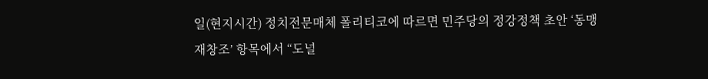일(현지시간) 정치전문매체 폴리티코에 따르면 민주당의 정강정책 초안 ‘동맹 재창조’ 항목에서 “도널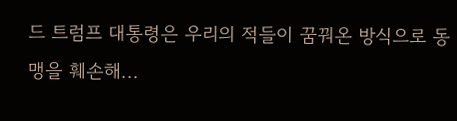드 트럼프 대통령은 우리의 적들이 꿈꿔온 방식으로 동맹을 훼손해...